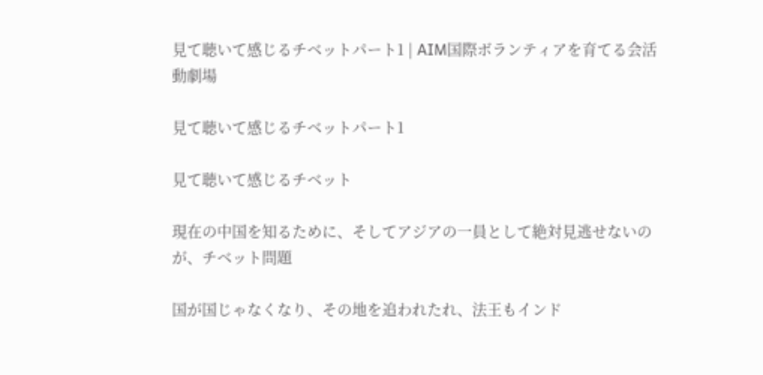見て聴いて感じるチベットパート1 | AIM国際ボランティアを育てる会活動劇場

見て聴いて感じるチベットパート1

見て聴いて感じるチベット

現在の中国を知るために、そしてアジアの一員として絶対見逃せないのが、チベット問題

国が国じゃなくなり、その地を追われたれ、法王もインド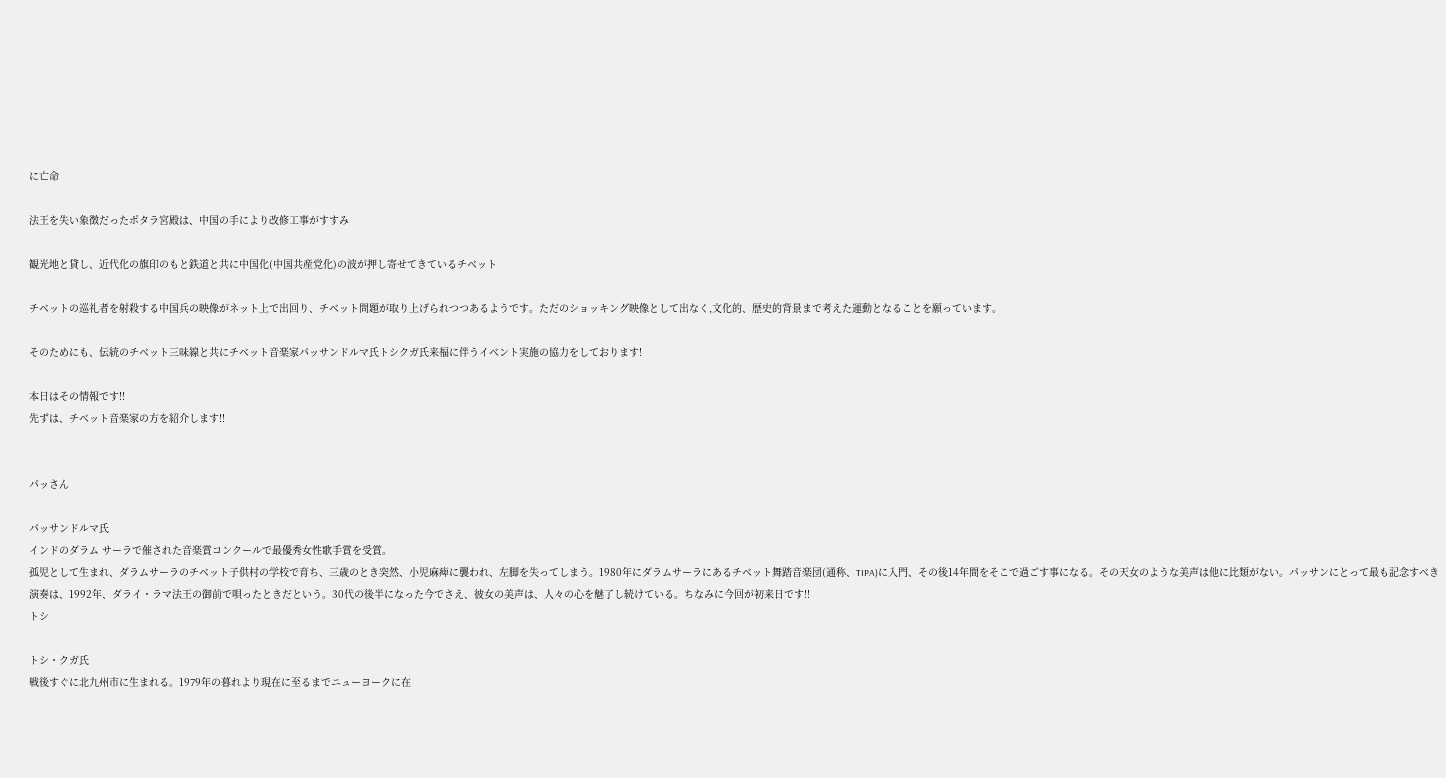に亡命

法王を失い象徴だったポタラ宮殿は、中国の手により改修工事がすすみ

観光地と貸し、近代化の旗印のもと鉄道と共に中国化(中国共産党化)の波が押し寄せてきているチベット

チベットの巡礼者を射殺する中国兵の映像がネット上で出回り、チベット問題が取り上げられつつあるようです。ただのショッキング映像として出なく,文化的、歴史的背景まで考えた運動となることを願っています。

そのためにも、伝統のチベット三味線と共にチベット音楽家パッサンドルマ氏トシクガ氏来福に伴うイベント実施の協力をしております!

本日はその情報です!!
先ずは、チベット音楽家の方を紹介します!!


パッさん

パッサンドルマ氏
インドのダラム サーラで催された音楽賞コンクールで最優秀女性歌手賞を受賞。
孤児として生まれ、ダラムサーラのチベット子供村の学校で育ち、三歳のとき突然、小児麻痺に襲われ、左脚を失ってしまう。1980年にダラムサーラにあるチベット舞踏音楽団(通称、TIPA)に入門、その後14年間をそこで過ごす事になる。その天女のような美声は他に比類がない。パッサンにとって最も記念すべき演奏は、1992年、ダライ・ラマ法王の御前で唄ったときだという。30代の後半になった今でさえ、彼女の美声は、人々の心を魅了し続けている。ちなみに今回が初来日です!!
トシ

トシ・クガ氏
戦後すぐに北九州市に生まれる。1979年の暮れより現在に至るまでニューヨークに在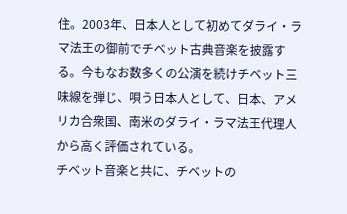住。2003年、日本人として初めてダライ・ラマ法王の御前でチベット古典音楽を披露する。今もなお数多くの公演を続けチベット三味線を弾じ、唄う日本人として、日本、アメリカ合衆国、南米のダライ・ラマ法王代理人から高く評価されている。
チベット音楽と共に、チベットの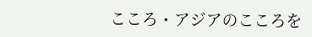こころ・アジアのこころを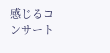感じるコンサート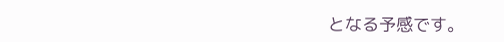となる予感です。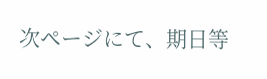次ページにて、期日等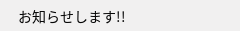お知らせします!!